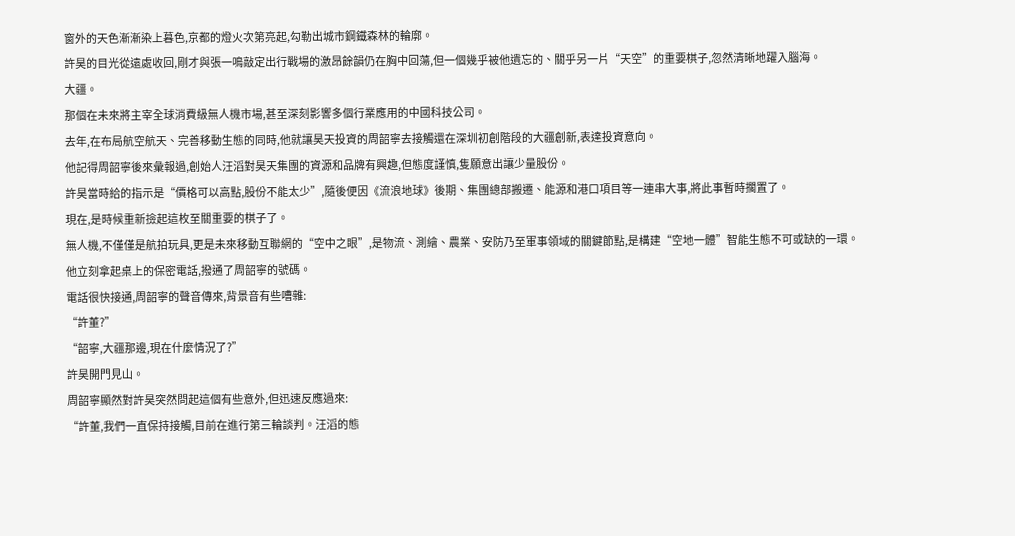窗外的天色漸漸染上暮色,京都的燈火次第亮起,勾勒出城市鋼鐵森林的輪廓。
許昊的目光從遠處收回,剛才與張一鳴敲定出行戰場的激昂餘韻仍在胸中回蕩,但一個幾乎被他遺忘的、關乎另一片“天空”的重要棋子,忽然清晰地躍入腦海。
大疆。
那個在未來將主宰全球消費級無人機市場,甚至深刻影響多個行業應用的中國科技公司。
去年,在布局航空航天、完善移動生態的同時,他就讓昊天投資的周韶寧去接觸還在深圳初創階段的大疆創新,表達投資意向。
他記得周韶寧後來彙報過,創始人汪滔對昊天集團的資源和品牌有興趣,但態度謹慎,隻願意出讓少量股份。
許昊當時給的指示是“價格可以高點,股份不能太少”,隨後便因《流浪地球》後期、集團總部搬遷、能源和港口項目等一連串大事,將此事暫時擱置了。
現在,是時候重新撿起這枚至關重要的棋子了。
無人機,不僅僅是航拍玩具,更是未來移動互聯網的“空中之眼”,是物流、測繪、農業、安防乃至軍事領域的關鍵節點,是構建“空地一體”智能生態不可或缺的一環。
他立刻拿起桌上的保密電話,撥通了周韶寧的號碼。
電話很快接通,周韶寧的聲音傳來,背景音有些嘈雜:
“許董?”
“韶寧,大疆那邊,現在什麼情況了?”
許昊開門見山。
周韶寧顯然對許昊突然問起這個有些意外,但迅速反應過來:
“許董,我們一直保持接觸,目前在進行第三輪談判。汪滔的態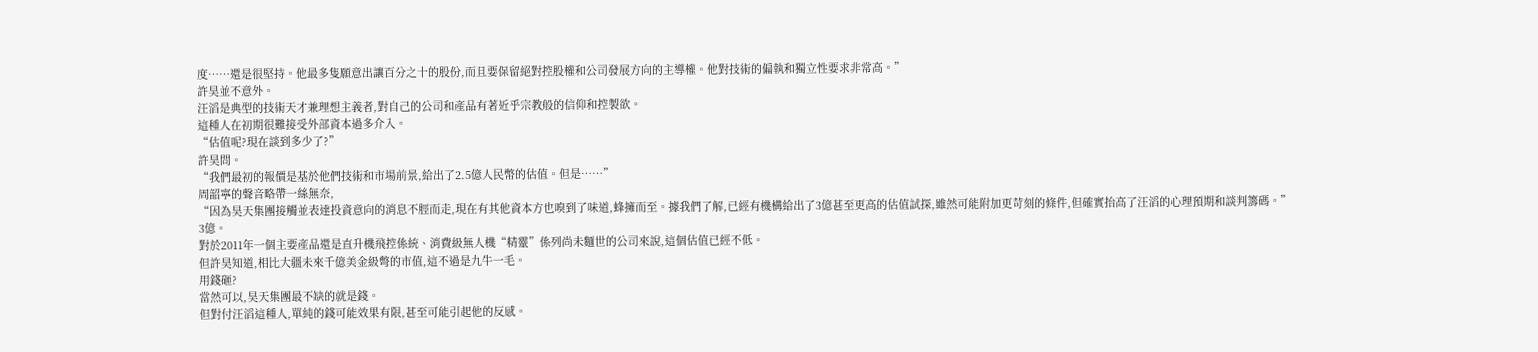度……還是很堅持。他最多隻願意出讓百分之十的股份,而且要保留絕對控股權和公司發展方向的主導權。他對技術的偏執和獨立性要求非常高。”
許昊並不意外。
汪滔是典型的技術天才兼理想主義者,對自己的公司和產品有著近乎宗教般的信仰和控製欲。
這種人在初期很難接受外部資本過多介入。
“估值呢?現在談到多少了?”
許昊問。
“我們最初的報價是基於他們技術和市場前景,給出了2.5億人民幣的估值。但是……”
周韶寧的聲音略帶一絲無奈,
“因為昊天集團接觸並表達投資意向的消息不脛而走,現在有其他資本方也嗅到了味道,蜂擁而至。據我們了解,已經有機構給出了3億甚至更高的估值試探,雖然可能附加更苛刻的條件,但確實抬高了汪滔的心理預期和談判籌碼。”
3億。
對於2011年一個主要產品還是直升機飛控係統、消費級無人機“精靈”係列尚未麵世的公司來說,這個估值已經不低。
但許昊知道,相比大疆未來千億美金級彆的市值,這不過是九牛一毛。
用錢砸?
當然可以,昊天集團最不缺的就是錢。
但對付汪滔這種人,單純的錢可能效果有限,甚至可能引起他的反感。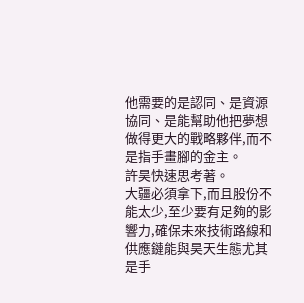他需要的是認同、是資源協同、是能幫助他把夢想做得更大的戰略夥伴,而不是指手畫腳的金主。
許昊快速思考著。
大疆必須拿下,而且股份不能太少,至少要有足夠的影響力,確保未來技術路線和供應鏈能與昊天生態尤其是手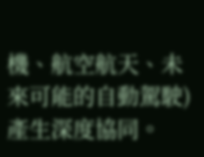機、航空航天、未來可能的自動駕駛)產生深度協同。